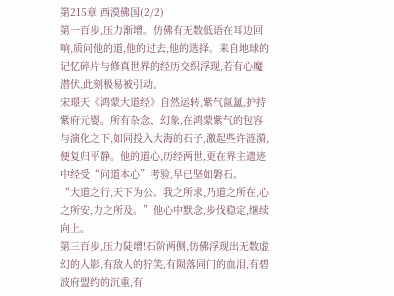第215章 西漠佛国(2/2)
第一百步,压力渐增。仿佛有无数低语在耳边回响,质问他的道,他的过去,他的选择。来自地球的记忆碎片与修真世界的经历交织浮现,若有心魔潜伏,此刻极易被引动。
宋璟天《鸿蒙大道经》自然运转,紫气氤氲,护持紫府元婴。所有杂念、幻象,在鸿蒙紫气的包容与演化之下,如同投入大海的石子,激起些许涟漪,便复归平静。他的道心,历经两世,更在界主遗迹中经受“问道本心”考验,早已坚如磐石。
“大道之行,天下为公。我之所求,乃道之所在,心之所安,力之所及。”他心中默念,步伐稳定,继续向上。
第三百步,压力陡增!石阶两侧,仿佛浮现出无数虚幻的人影,有敌人的狞笑,有陨落同门的血泪,有碧波府盟约的沉重,有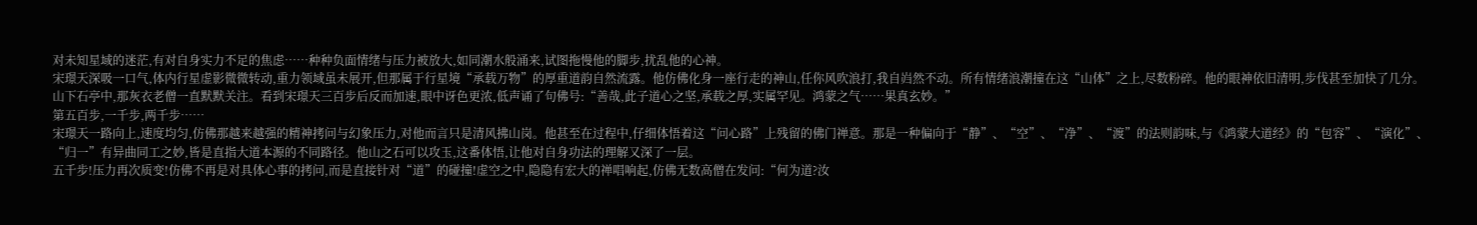对未知星域的迷茫,有对自身实力不足的焦虑……种种负面情绪与压力被放大,如同潮水般涌来,试图拖慢他的脚步,扰乱他的心神。
宋璟天深吸一口气,体内行星虚影微微转动,重力领域虽未展开,但那属于行星境“承载万物”的厚重道韵自然流露。他仿佛化身一座行走的神山,任你风吹浪打,我自岿然不动。所有情绪浪潮撞在这“山体”之上,尽数粉碎。他的眼神依旧清明,步伐甚至加快了几分。
山下石亭中,那灰衣老僧一直默默关注。看到宋璟天三百步后反而加速,眼中讶色更浓,低声诵了句佛号:“善哉,此子道心之坚,承载之厚,实属罕见。鸿蒙之气……果真玄妙。”
第五百步,一千步,两千步……
宋璟天一路向上,速度均匀,仿佛那越来越强的精神拷问与幻象压力,对他而言只是清风拂山岗。他甚至在过程中,仔细体悟着这“问心路”上残留的佛门禅意。那是一种偏向于“静”、“空”、“净”、“渡”的法则韵味,与《鸿蒙大道经》的“包容”、“演化”、“归一”有异曲同工之妙,皆是直指大道本源的不同路径。他山之石可以攻玉,这番体悟,让他对自身功法的理解又深了一层。
五千步!压力再次质变!仿佛不再是对具体心事的拷问,而是直接针对“道”的碰撞!虚空之中,隐隐有宏大的禅唱响起,仿佛无数高僧在发问:“何为道?汝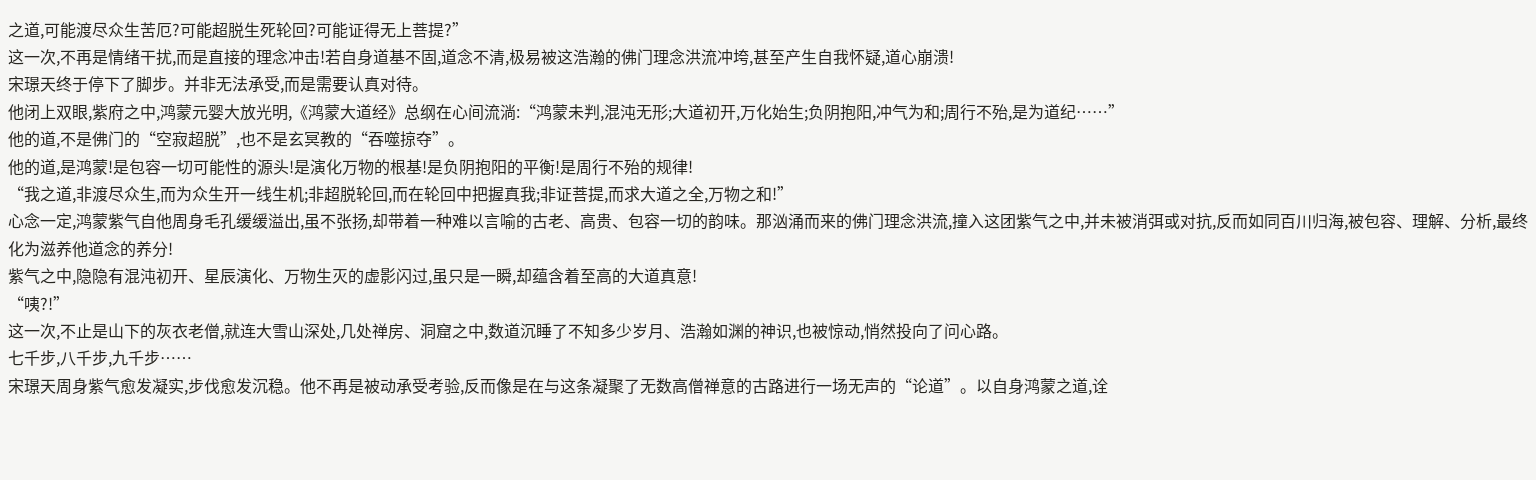之道,可能渡尽众生苦厄?可能超脱生死轮回?可能证得无上菩提?”
这一次,不再是情绪干扰,而是直接的理念冲击!若自身道基不固,道念不清,极易被这浩瀚的佛门理念洪流冲垮,甚至产生自我怀疑,道心崩溃!
宋璟天终于停下了脚步。并非无法承受,而是需要认真对待。
他闭上双眼,紫府之中,鸿蒙元婴大放光明,《鸿蒙大道经》总纲在心间流淌:“鸿蒙未判,混沌无形;大道初开,万化始生;负阴抱阳,冲气为和;周行不殆,是为道纪……”
他的道,不是佛门的“空寂超脱”,也不是玄冥教的“吞噬掠夺”。
他的道,是鸿蒙!是包容一切可能性的源头!是演化万物的根基!是负阴抱阳的平衡!是周行不殆的规律!
“我之道,非渡尽众生,而为众生开一线生机;非超脱轮回,而在轮回中把握真我;非证菩提,而求大道之全,万物之和!”
心念一定,鸿蒙紫气自他周身毛孔缓缓溢出,虽不张扬,却带着一种难以言喻的古老、高贵、包容一切的韵味。那汹涌而来的佛门理念洪流,撞入这团紫气之中,并未被消弭或对抗,反而如同百川归海,被包容、理解、分析,最终化为滋养他道念的养分!
紫气之中,隐隐有混沌初开、星辰演化、万物生灭的虚影闪过,虽只是一瞬,却蕴含着至高的大道真意!
“咦?!”
这一次,不止是山下的灰衣老僧,就连大雪山深处,几处禅房、洞窟之中,数道沉睡了不知多少岁月、浩瀚如渊的神识,也被惊动,悄然投向了问心路。
七千步,八千步,九千步……
宋璟天周身紫气愈发凝实,步伐愈发沉稳。他不再是被动承受考验,反而像是在与这条凝聚了无数高僧禅意的古路进行一场无声的“论道”。以自身鸿蒙之道,诠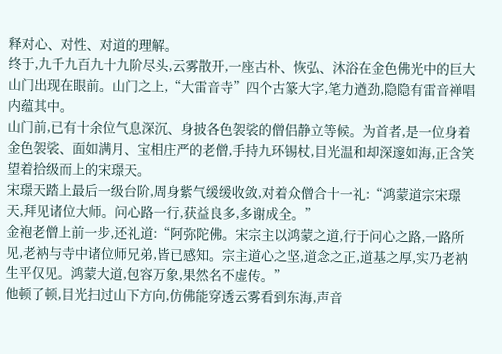释对心、对性、对道的理解。
终于,九千九百九十九阶尽头,云雾散开,一座古朴、恢弘、沐浴在金色佛光中的巨大山门出现在眼前。山门之上,“大雷音寺”四个古篆大字,笔力遒劲,隐隐有雷音禅唱内蕴其中。
山门前,已有十余位气息深沉、身披各色袈裟的僧侣静立等候。为首者,是一位身着金色袈裟、面如满月、宝相庄严的老僧,手持九环锡杖,目光温和却深邃如海,正含笑望着拾级而上的宋璟天。
宋璟天踏上最后一级台阶,周身紫气缓缓收敛,对着众僧合十一礼:“鸿蒙道宗宋璟天,拜见诸位大师。问心路一行,获益良多,多谢成全。”
金袍老僧上前一步,还礼道:“阿弥陀佛。宋宗主以鸿蒙之道,行于问心之路,一路所见,老衲与寺中诸位师兄弟,皆已感知。宗主道心之坚,道念之正,道基之厚,实乃老衲生平仅见。鸿蒙大道,包容万象,果然名不虚传。”
他顿了顿,目光扫过山下方向,仿佛能穿透云雾看到东海,声音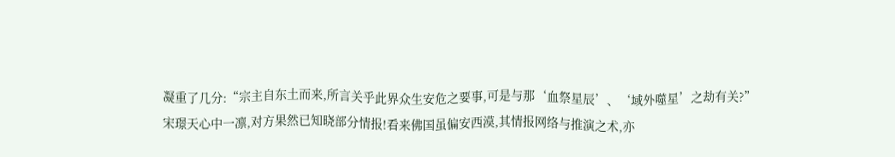凝重了几分:“宗主自东土而来,所言关乎此界众生安危之要事,可是与那‘血祭星辰’、‘域外噬星’之劫有关?”
宋璟天心中一凛,对方果然已知晓部分情报!看来佛国虽偏安西漠,其情报网络与推演之术,亦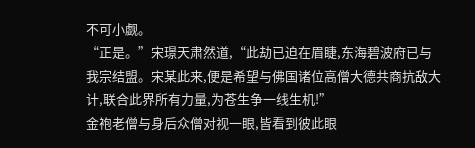不可小觑。
“正是。”宋璟天肃然道,“此劫已迫在眉睫,东海碧波府已与我宗结盟。宋某此来,便是希望与佛国诸位高僧大德共商抗敌大计,联合此界所有力量,为苍生争一线生机!”
金袍老僧与身后众僧对视一眼,皆看到彼此眼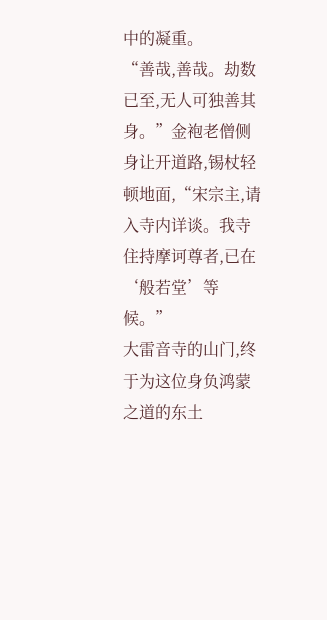中的凝重。
“善哉,善哉。劫数已至,无人可独善其身。”金袍老僧侧身让开道路,锡杖轻顿地面,“宋宗主,请入寺内详谈。我寺住持摩诃尊者,已在‘般若堂’等候。”
大雷音寺的山门,终于为这位身负鸿蒙之道的东土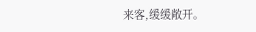来客,缓缓敞开。